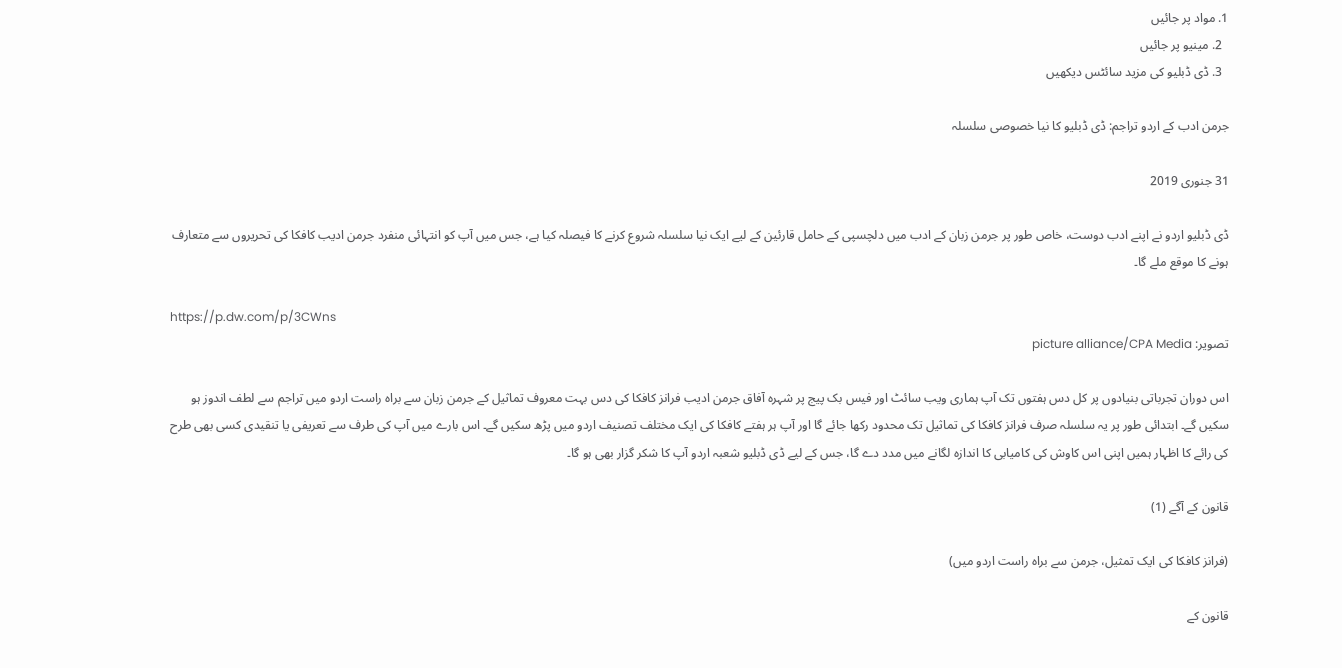1. مواد پر جائیں
  2. مینیو پر جائیں
  3. ڈی ڈبلیو کی مزید سائٹس دیکھیں

جرمن ادب کے اردو تراجم: ڈی ڈبلیو کا نیا خصوصی سلسلہ

31 جنوری 2019

ڈی ڈبلیو اردو نے اپنے ادب دوست، خاص طور پر جرمن زبان کے ادب میں دلچسپی کے حامل قارئین کے لیے ایک نیا سلسلہ شروع کرنے کا فیصلہ کیا ہے، جس میں آپ کو انتہائی منفرد جرمن ادیب کافکا کی تحریروں سے متعارف ہونے کا موقع ملے گا۔

https://p.dw.com/p/3CWns
تصویر: picture alliance/CPA Media

اس دوران تجرباتی بنیادوں پر کل دس ہفتوں تک آپ ہماری ویب سائٹ اور فیس بک پیج پر شہرہ آفاق جرمن ادیب فرانز کافکا کی دس بہت معروف تماثیل کے جرمن زبان سے براہ راست اردو میں تراجم سے لطف اندوز ہو سکیں گے۔ ابتدائی طور پر یہ سلسلہ صرف فرانز کافکا کی تماثیل تک محدود رکھا جائے گا اور آپ ہر ہفتے کافکا کی ایک مختلف تصنیف اردو میں پڑھ سکیں گے۔ اس بارے میں آپ کی طرف سے تعریفی یا تنقیدی کسی بھی طرح کی رائے کا اظہار ہمیں اپنی اس کاوش کی کامیابی کا اندازہ لگانے میں مدد دے گا، جس کے لیے ڈی ڈبلیو شعبہ اردو آپ کا شکر گزار بھی ہو گا۔

قانون کے آگے (1)

(فرانز کافکا کی ایک تمثیل، جرمن سے براہ راست اردو میں)

قانون کے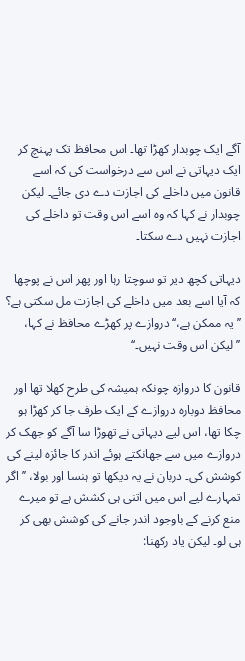آگے ایک چوبدار کھڑا تھا۔ اس محافظ تک پہنچ کر ایک دیہاتی نے اس سے درخواست کی کہ اسے قانون میں داخلے کی اجازت دے دی جائے۔ لیکن چوبدار نے کہا کہ وہ اسے اس وقت تو داخلے کی اجازت نہیں دے سکتا۔

دیہاتی کچھ دیر تو سوچتا رہا اور پھر اس نے پوچھا کہ آیا اسے بعد میں داخلے کی اجازت مل سکتی ہے؟ ’’یہ ممکن ہے،‘‘ دروازے پر کھڑے محافظ نے کہا، ’’لیکن اس وقت نہیں۔‘‘

قانون کا دروازہ چونکہ ہمیشہ کی طرح کھلا تھا اور محافظ دوبارہ دروازے کے ایک طرف جا کر کھڑا ہو چکا تھا، اس لیے دیہاتی نے تھوڑا سا آگے کو جھک کر دروازے میں سے جھانکتے ہوئے اندر کا جائزہ لینے کی کوشش کی۔ دربان نے یہ دیکھا تو ہنسا اور بولا، ’’اگر تمہارے لیے اس میں اتنی ہی کشش ہے تو میرے منع کرنے کے باوجود اندر جانے کی کوشش بھی کر ہی لو۔ لیکن یاد رکھنا: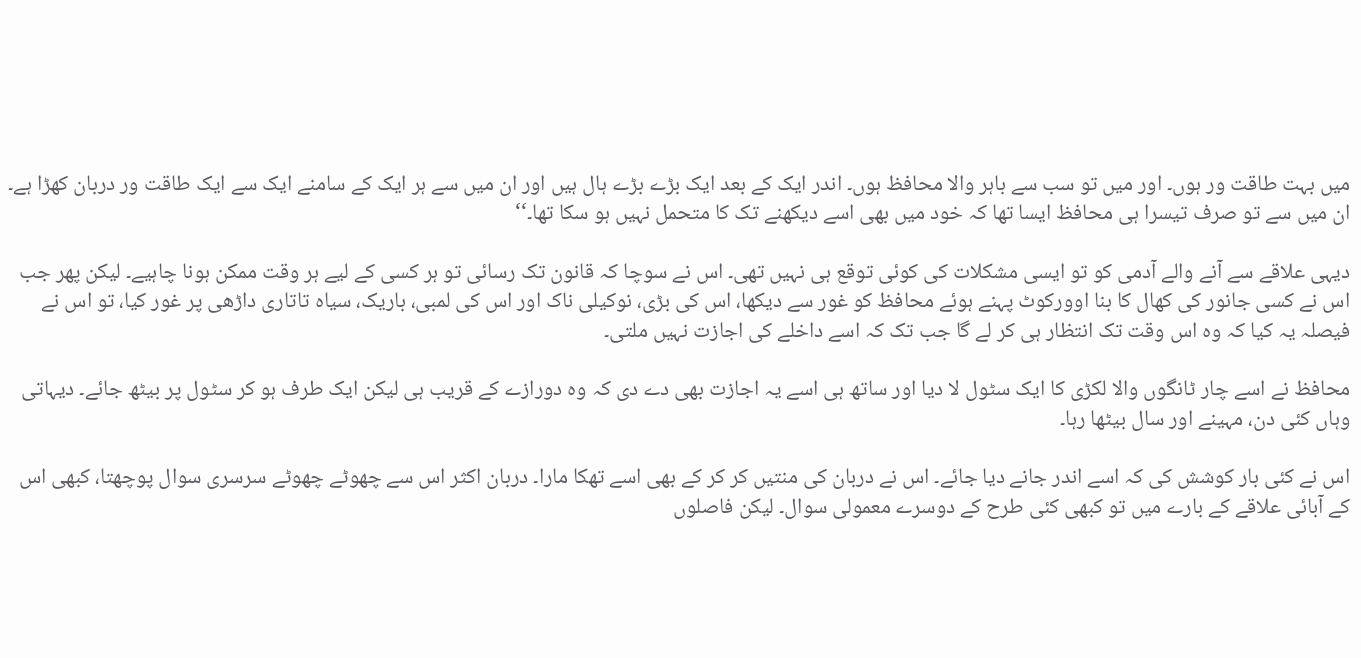میں بہت طاقت ور ہوں۔ اور میں تو سب سے باہر والا محافظ ہوں۔ اندر ایک کے بعد ایک بڑے بڑے ہال ہیں اور ان میں سے ہر ایک کے سامنے ایک سے ایک طاقت ور دربان کھڑا ہے۔ ان میں سے تو صرف تیسرا ہی محافظ ایسا تھا کہ خود میں بھی اسے دیکھنے تک کا متحمل نہیں ہو سکا تھا۔‘‘

دیہی علاقے سے آنے والے آدمی کو تو ایسی مشکلات کی کوئی توقع ہی نہیں تھی۔ اس نے سوچا کہ قانون تک رسائی تو ہر کسی کے لیے ہر وقت ممکن ہونا چاہیے۔ لیکن پھر جب اس نے کسی جانور کی کھال کا بنا اوورکوٹ پہنے ہوئے محافظ کو غور سے دیکھا، اس کی بڑی، نوکیلی ناک اور اس کی لمبی، باریک، سیاہ تاتاری داڑھی پر غور کیا، تو اس نے فیصلہ یہ کیا کہ وہ اس وقت تک انتظار ہی کر لے گا جب تک کہ اسے داخلے کی اجازت نہیں ملتی۔

محافظ نے اسے چار ٹانگوں والا لکڑی کا ایک سٹول لا دیا اور ساتھ ہی اسے یہ اجازت بھی دے دی کہ وہ دورازے کے قریب ہی لیکن ایک طرف ہو کر سٹول پر بیٹھ جائے۔ دیہاتی وہاں کئی دن، مہینے اور سال بیٹھا رہا۔

اس نے کئی بار کوشش کی کہ اسے اندر جانے دیا جائے۔ اس نے دربان کی منتیں کر کر کے بھی اسے تھکا مارا۔ دربان اکثر اس سے چھوٹے چھوٹے سرسری سوال پوچھتا، کبھی اس کے آبائی علاقے کے بارے میں تو کبھی کئی طرح کے دوسرے معمولی سوال۔ لیکن فاصلوں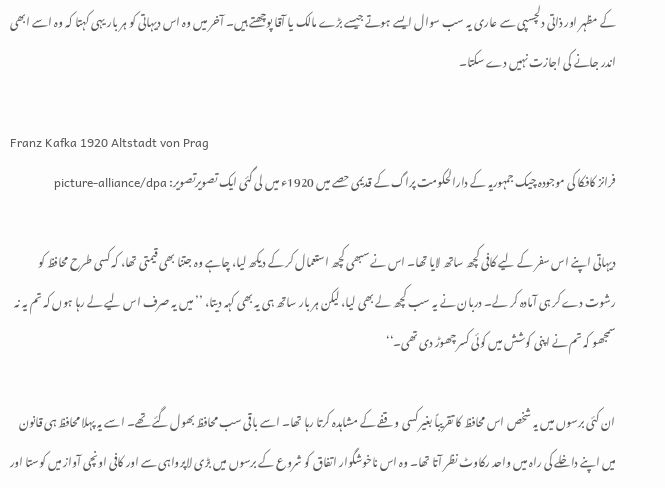کے مظہر اور ذاتی دلچسپی سے عاری یہ سب سوال ایسے ہوتے جیسے بڑے مالک یا آقا پوچھتے ہیں۔ آخر میں وہ اس دیہاتی کو ہر بار یہی کہتا کہ وہ اسے ابھی اندر جانے کی اجازت نہیں دے سکتا۔

Franz Kafka 1920 Altstadt von Prag
فرانز کافکا کی موجودہ چیک جمہوریہ کے دارالحکومت پراگ کے قدیمی حصے میں 1920ء میں لی گئی ایک تصویرتصویر: picture-alliance/dpa

دیہاتی اپنے اس سفر کے لیے کافی کچھ ساتھ لایا تھا۔ اس نے سبھی کچھ استعمال کر کے دیکھ لیا، چاہے وہ جتنا بھی قیمتی تھا، کہ کسی طرح محافظ کو رشوت دے کر ہی آمادہ کر لے۔ دربان نے یہ سب کچھ لے بھی لیا، لیکن ہر بار ساتھ ہی یہ بھی کہہ دیتا، ’’میں یہ صرف اس لیے لے رہا ہوں کہ تم یہ نہ سمجھو کہ تم نے اپنی کوشش میں کوئی کسر چھوڑ دی تھی۔‘‘

ان کئی برسوں میں یہ شخص اس محافظ کا تقریباً بغیر کسی وقفے کے مشاہدہ کرتا رہا تھا۔ اسے باقی سب محافظ بھول گئے تھے۔ اسے یہ پہلا محافظ ہی قانون میں اپنے داخلے کی راہ میں واحد رکاوٹ نظر آتا تھا۔ وہ اس ناخوشگوار اتفاق کو شروع کے برسوں میں بڑی لاپرواہی سے اور کافی اونچی آواز میں کوستا اور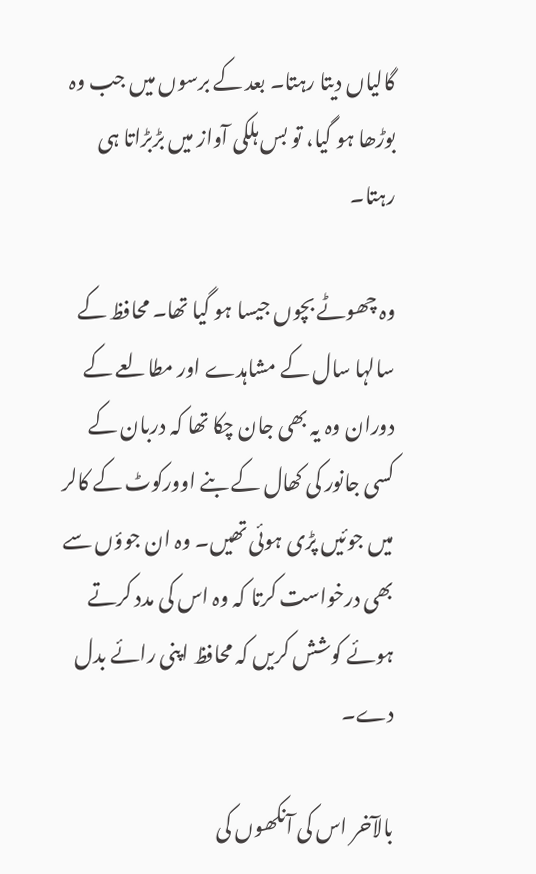گالیاں دیتا رہتا۔ بعد کے برسوں میں جب وہ بوڑھا ہو گیا، تو بس ہلکی آواز میں بڑبڑاتا ہی رہتا۔

وہ چھوٹے بچوں جیسا ہو گیا تھا۔ محافظ کے سالہا سال کے مشاہدے اور مطالعے کے دوران وہ یہ بھی جان چکا تھا کہ دربان کے کسی جانور کی کھال کے بنے اوورکوٹ کے کالر میں جوئیں پڑی ہوئی تھیں۔ وہ ان جوؤں سے بھی درخواست کرتا کہ وہ اس کی مدد کرتے ہوئے کوشش کریں کہ محافظ اپنی رائے بدل دے۔

بالآخر اس کی آنکھوں کی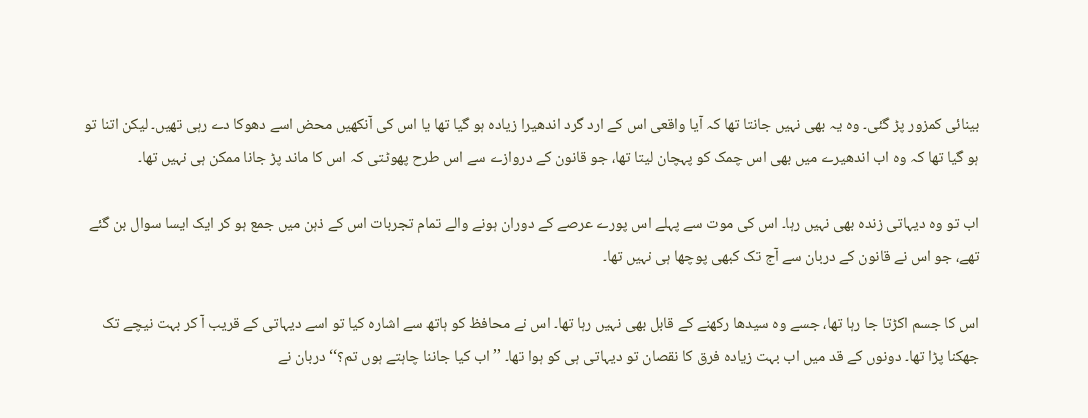بینائی کمزور پڑ گئی۔ وہ یہ بھی نہیں جانتا تھا کہ آیا واقعی اس کے ارد گرد اندھیرا زیادہ ہو گیا تھا یا اس کی آنکھیں محض اسے دھوکا دے رہی تھیں۔ لیکن اتنا تو ہو گیا تھا کہ وہ اب اندھیرے میں بھی اس چمک کو پہچان لیتا تھا، جو قانون کے دروازے سے اس طرح پھوٹتی کہ اس کا ماند پڑ جانا ممکن ہی نہیں تھا۔

اب تو وہ دیہاتی زندہ بھی نہیں رہا۔ اس کی موت سے پہلے اس پورے عرصے کے دوران ہونے والے تمام تجربات اس کے ذہن میں جمع ہو کر ایک ایسا سوال بن گئے تھے، جو اس نے قانون کے دربان سے آج تک کبھی پوچھا ہی نہیں تھا۔

اس کا جسم اکڑتا جا رہا تھا، جسے وہ سیدھا رکھنے کے قابل بھی نہیں رہا تھا۔ اس نے محافظ کو ہاتھ سے اشارہ کیا تو اسے دیہاتی کے قریب آ کر بہت نیچے تک جھکنا پڑا تھا۔ دونوں کے قد میں اب بہت زیادہ فرق کا نقصان تو دیہاتی ہی کو ہوا تھا۔ ’’اب کیا جاننا چاہتے ہوں تم؟‘‘ دربان نے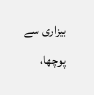بیزاری سے پوچھا،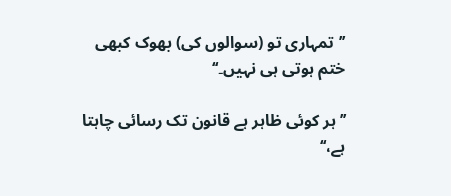’’تمہاری تو (سوالوں کی) بھوک کبھی ختم ہوتی ہی نہیں۔‘‘

’’ہر کوئی ظاہر ہے قانون تک رسائی چاہتا ہے،‘‘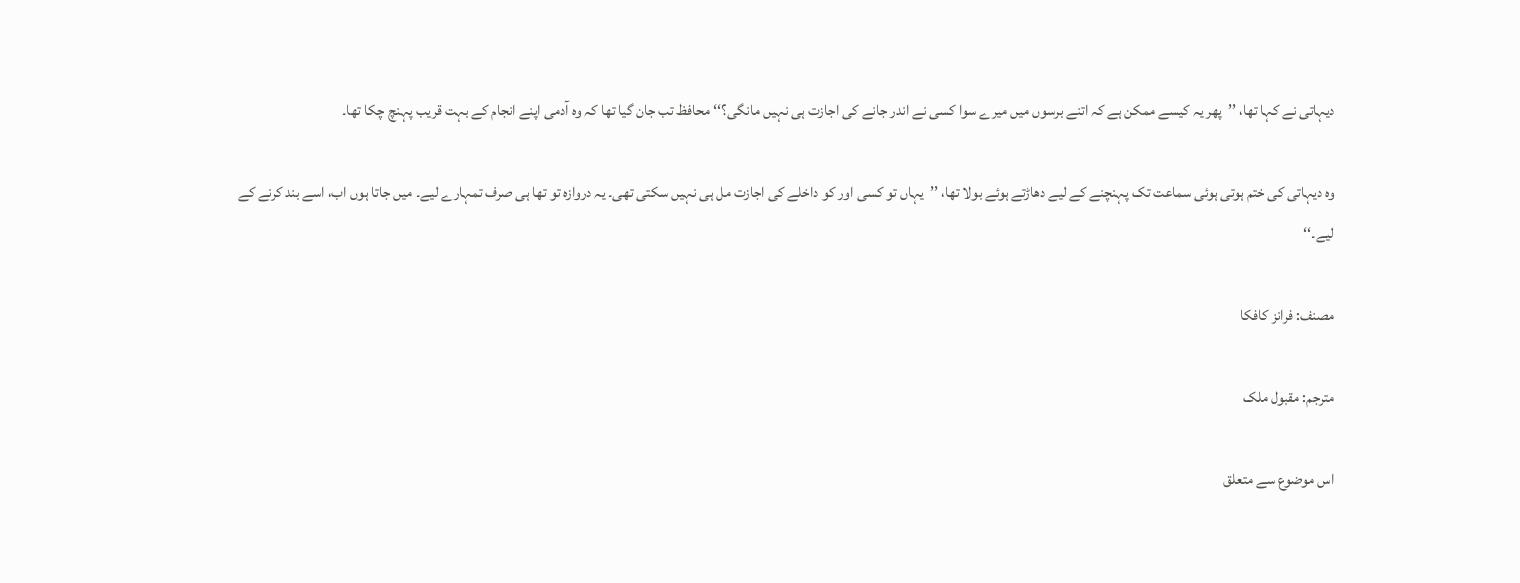دیہاتی نے کہا تھا، ’’پھر یہ کیسے ممکن ہے کہ اتنے برسوں میں میرے سوا کسی نے اندر جانے کی اجازت ہی نہیں مانگی؟‘‘ محافظ تب جان گیا تھا کہ وہ آدمی اپنے انجام کے بہت قریب پہنچ چکا تھا۔

وہ دیہاتی کی ختم ہوتی ہوئی سماعت تک پہنچنے کے لیے دھاڑتے ہوئے بولا تھا، ’’یہاں تو کسی اور کو داخلے کی اجازت مل ہی نہیں سکتی تھی۔ یہ دروازہ تو تھا ہی صرف تمہارے لیے۔ میں جاتا ہوں اب، اسے بند کرنے کے لیے۔‘‘

مصنف: فرانز کافکا

مترجم: مقبول ملک

اس موضوع سے متعلق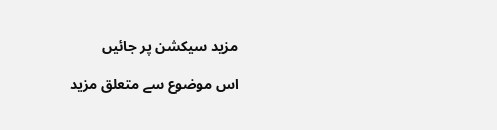مزید سیکشن پر جائیں

اس موضوع سے متعلق مزید